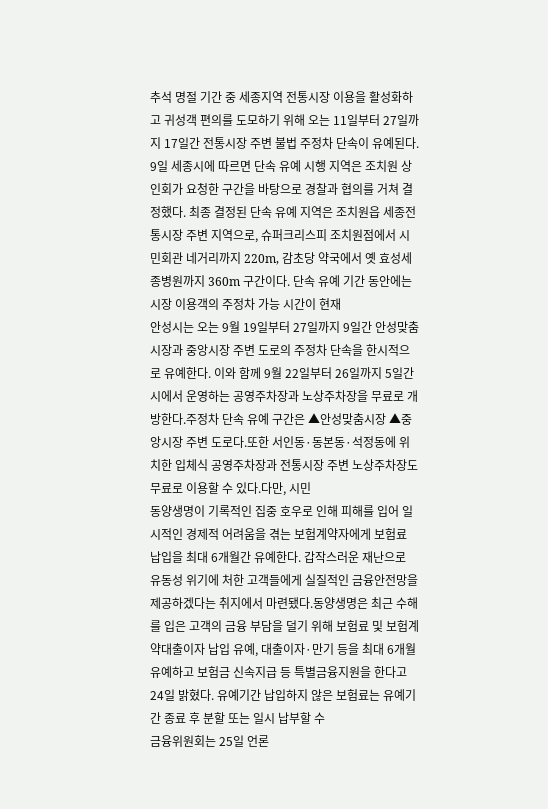추석 명절 기간 중 세종지역 전통시장 이용을 활성화하고 귀성객 편의를 도모하기 위해 오는 11일부터 27일까지 17일간 전통시장 주변 불법 주정차 단속이 유예된다. 9일 세종시에 따르면 단속 유예 시행 지역은 조치원 상인회가 요청한 구간을 바탕으로 경찰과 협의를 거쳐 결정했다. 최종 결정된 단속 유예 지역은 조치원읍 세종전통시장 주변 지역으로, 슈퍼크리스피 조치원점에서 시민회관 네거리까지 220m, 감초당 약국에서 옛 효성세종병원까지 360m 구간이다. 단속 유예 기간 동안에는 시장 이용객의 주정차 가능 시간이 현재
안성시는 오는 9월 19일부터 27일까지 9일간 안성맞춤시장과 중앙시장 주변 도로의 주정차 단속을 한시적으로 유예한다. 이와 함께 9월 22일부터 26일까지 5일간 시에서 운영하는 공영주차장과 노상주차장을 무료로 개방한다.주정차 단속 유예 구간은 ▲안성맞춤시장 ▲중앙시장 주변 도로다.또한 서인동·동본동·석정동에 위치한 입체식 공영주차장과 전통시장 주변 노상주차장도 무료로 이용할 수 있다.다만, 시민
동양생명이 기록적인 집중 호우로 인해 피해를 입어 일시적인 경제적 어려움을 겪는 보험계약자에게 보험료 납입을 최대 6개월간 유예한다. 갑작스러운 재난으로 유동성 위기에 처한 고객들에게 실질적인 금융안전망을 제공하겠다는 취지에서 마련됐다.동양생명은 최근 수해를 입은 고객의 금융 부담을 덜기 위해 보험료 및 보험계약대출이자 납입 유예, 대출이자·만기 등을 최대 6개월 유예하고 보험금 신속지급 등 특별금융지원을 한다고 24일 밝혔다. 유예기간 납입하지 않은 보험료는 유예기간 종료 후 분할 또는 일시 납부할 수
금융위원회는 25일 언론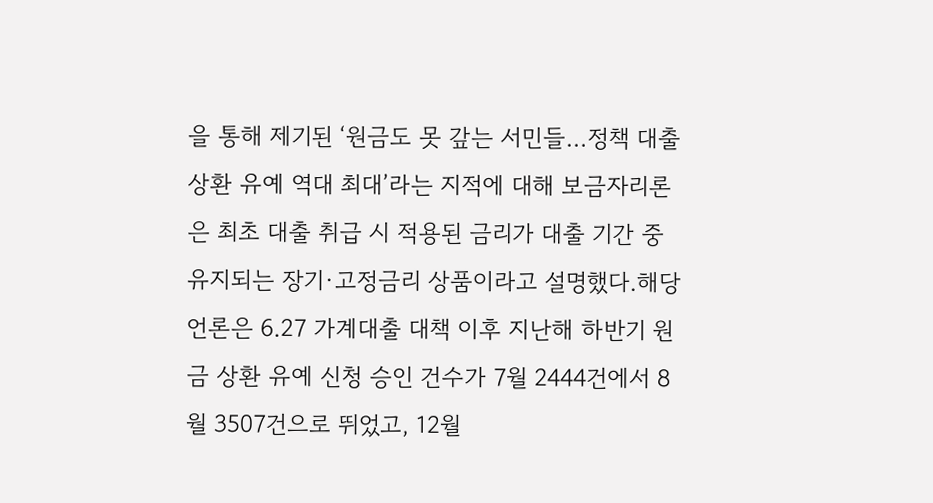을 통해 제기된 ‘원금도 못 갚는 서민들…정책 대출 상환 유예 역대 최대’라는 지적에 대해 보금자리론은 최초 대출 취급 시 적용된 금리가 대출 기간 중 유지되는 장기·고정금리 상품이라고 설명했다.해당 언론은 6.27 가계대출 대책 이후 지난해 하반기 원금 상환 유예 신청 승인 건수가 7월 2444건에서 8월 3507건으로 뛰었고, 12월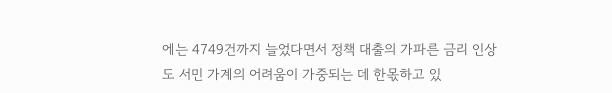에는 4749건까지 늘었다면서 정책 대출의 가파른 금리 인상도 서민 가계의 어려움이 가중되는 데 한몫하고 있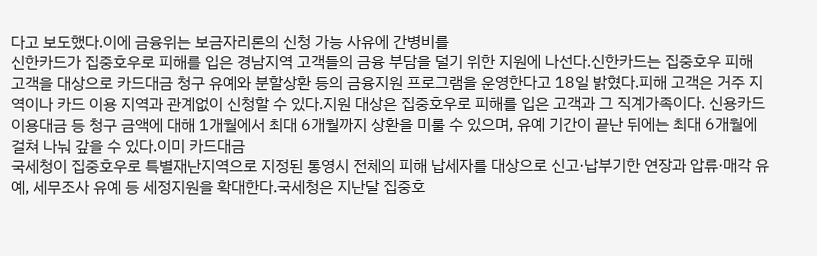다고 보도했다.이에 금융위는 보금자리론의 신청 가능 사유에 간병비를
신한카드가 집중호우로 피해를 입은 경남지역 고객들의 금융 부담을 덜기 위한 지원에 나선다.신한카드는 집중호우 피해 고객을 대상으로 카드대금 청구 유예와 분할상환 등의 금융지원 프로그램을 운영한다고 18일 밝혔다.피해 고객은 거주 지역이나 카드 이용 지역과 관계없이 신청할 수 있다.지원 대상은 집중호우로 피해를 입은 고객과 그 직계가족이다. 신용카드 이용대금 등 청구 금액에 대해 1개월에서 최대 6개월까지 상환을 미룰 수 있으며, 유예 기간이 끝난 뒤에는 최대 6개월에 걸쳐 나눠 갚을 수 있다.이미 카드대금
국세청이 집중호우로 특별재난지역으로 지정된 통영시 전체의 피해 납세자를 대상으로 신고·납부기한 연장과 압류·매각 유예, 세무조사 유예 등 세정지원을 확대한다.국세청은 지난달 집중호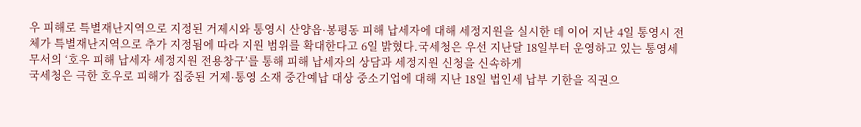우 피해로 특별재난지역으로 지정된 거제시와 통영시 산양읍·봉평동 피해 납세자에 대해 세정지원을 실시한 데 이어 지난 4일 통영시 전체가 특별재난지역으로 추가 지정됨에 따라 지원 범위를 확대한다고 6일 밝혔다.국세청은 우선 지난달 18일부터 운영하고 있는 통영세무서의 ‘호우 피해 납세자 세정지원 전용창구’를 통해 피해 납세자의 상담과 세정지원 신청을 신속하게
국세청은 극한 호우로 피해가 집중된 거제·통영 소재 중간예납 대상 중소기업에 대해 지난 18일 법인세 납부 기한을 직권으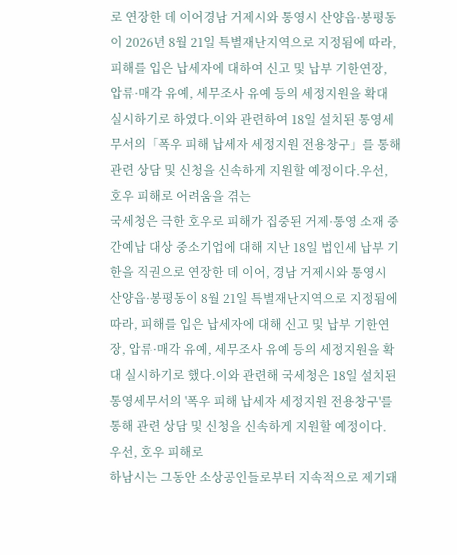로 연장한 데 이어경남 거제시와 통영시 산양읍·봉평동이 2026년 8월 21일 특별재난지역으로 지정됨에 따라, 피해를 입은 납세자에 대하여 신고 및 납부 기한연장, 압류·매각 유예, 세무조사 유예 등의 세정지원을 확대 실시하기로 하였다.이와 관련하여 18일 설치된 통영세무서의「폭우 피해 납세자 세정지원 전용창구」를 통해 관련 상담 및 신청을 신속하게 지원할 예정이다.우선, 호우 피해로 어려움을 겪는
국세청은 극한 호우로 피해가 집중된 거제·통영 소재 중간예납 대상 중소기업에 대해 지난 18일 법인세 납부 기한을 직권으로 연장한 데 이어, 경남 거제시와 통영시 산양읍·봉평동이 8월 21일 특별재난지역으로 지정됨에 따라, 피해를 입은 납세자에 대해 신고 및 납부 기한연장, 압류·매각 유예, 세무조사 유예 등의 세정지원을 확대 실시하기로 했다.이와 관련해 국세청은 18일 설치된 통영세무서의 '폭우 피해 납세자 세정지원 전용창구'를 통해 관련 상담 및 신청을 신속하게 지원할 예정이다. 우선, 호우 피해로
하남시는 그동안 소상공인들로부터 지속적으로 제기돼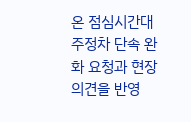온 점심시간대 주정차 단속 완화 요청과 현장 의견을 반영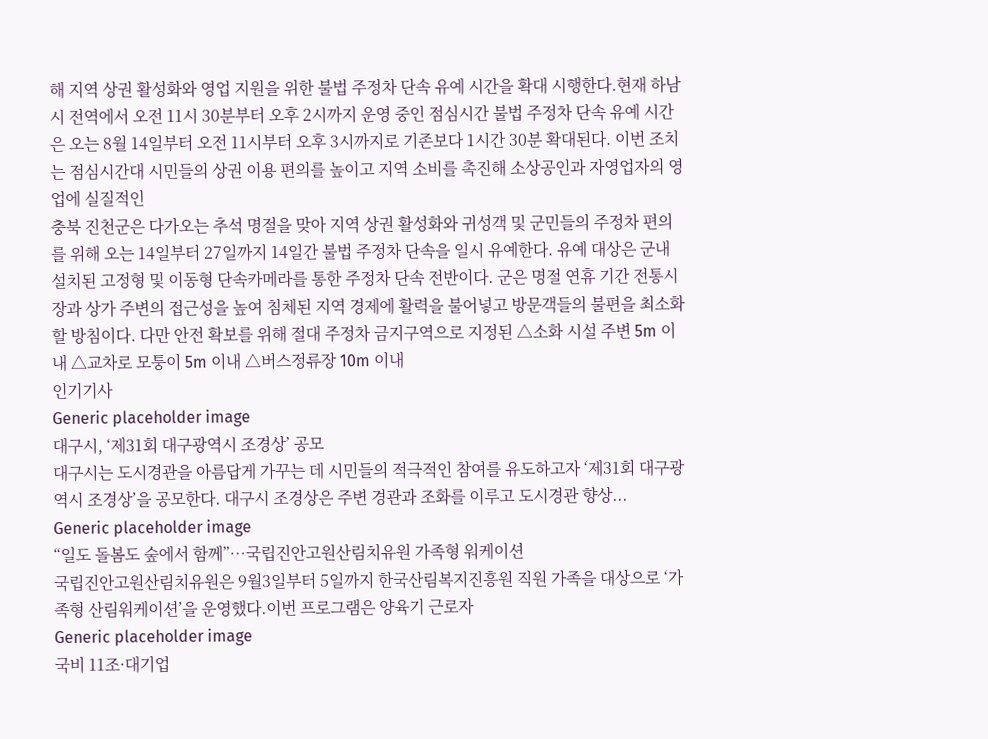해 지역 상권 활성화와 영업 지원을 위한 불법 주정차 단속 유예 시간을 확대 시행한다.현재 하남시 전역에서 오전 11시 30분부터 오후 2시까지 운영 중인 점심시간 불법 주정차 단속 유예 시간은 오는 8월 14일부터 오전 11시부터 오후 3시까지로 기존보다 1시간 30분 확대된다. 이번 조치는 점심시간대 시민들의 상권 이용 편의를 높이고 지역 소비를 촉진해 소상공인과 자영업자의 영업에 실질적인
충북 진천군은 다가오는 추석 명절을 맞아 지역 상권 활성화와 귀성객 및 군민들의 주정차 편의를 위해 오는 14일부터 27일까지 14일간 불법 주정차 단속을 일시 유예한다. 유예 대상은 군내 설치된 고정형 및 이동형 단속카메라를 통한 주정차 단속 전반이다. 군은 명절 연휴 기간 전통시장과 상가 주변의 접근성을 높여 침체된 지역 경제에 활력을 불어넣고 방문객들의 불편을 최소화할 방침이다. 다만 안전 확보를 위해 절대 주정차 금지구역으로 지정된 △소화 시설 주변 5m 이내 △교차로 모퉁이 5m 이내 △버스정류장 10m 이내
인기기사
Generic placeholder image
대구시, ‘제31회 대구광역시 조경상’ 공모
대구시는 도시경관을 아름답게 가꾸는 데 시민들의 적극적인 참여를 유도하고자 ‘제31회 대구광역시 조경상’을 공모한다. 대구시 조경상은 주변 경관과 조화를 이루고 도시경관 향상...
Generic placeholder image
“일도 돌봄도 숲에서 함께”…국립진안고원산림치유원 가족형 워케이션
국립진안고원산림치유원은 9월3일부터 5일까지 한국산림복지진흥원 직원 가족을 대상으로 ‘가족형 산림워케이션’을 운영했다.이번 프로그램은 양육기 근로자
Generic placeholder image
국비 11조·대기업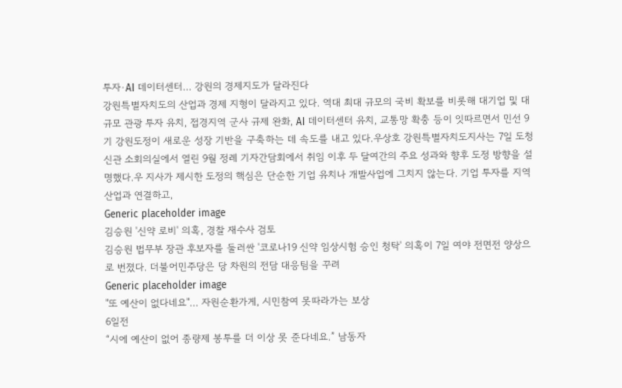투자·AI 데이터센터… 강원의 경제지도가 달라진다
강원특별자치도의 산업과 경제 지형이 달라지고 있다. 역대 최대 규모의 국비 확보를 비롯해 대기업 및 대규모 관광 투자 유치, 접경지역 군사 규제 완화, AI 데이터센터 유치, 교통망 확충 등이 잇따르면서 민선 9기 강원도정이 새로운 성장 기반을 구축하는 데 속도를 내고 있다.우상호 강원특별자치도지사는 7일 도청 신관 소회의실에서 열린 9월 정례 기자간담회에서 취임 이후 두 달여간의 주요 성과와 향후 도정 방향을 설명했다.우 지사가 제시한 도정의 핵심은 단순한 기업 유치나 개발사업에 그치지 않는다. 기업 투자를 지역산업과 연결하고,
Generic placeholder image
김승원 '신약 로비' 의혹, 경찰 재수사 검토
김승원 법무부 장관 후보자를 둘러싼 '코로나19 신약 임상시험 승인 청탁' 의혹이 7일 여야 전면전 양상으로 번졌다. 더불어민주당은 당 차원의 전담 대응팀을 꾸려
Generic placeholder image
"또 예산이 없다네요"... 자원순환가게, 시민참여 못따라가는 보상
6일전
“시에 예산이 없어 종량제 봉투를 더 이상 못 준다네요.” 남동자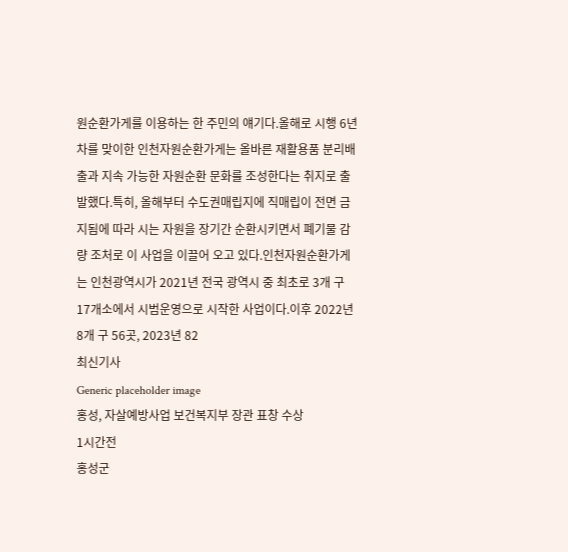원순환가게를 이용하는 한 주민의 얘기다.올해로 시행 6년 차를 맞이한 인천자원순환가게는 올바른 재활용품 분리배출과 지속 가능한 자원순환 문화를 조성한다는 취지로 출발했다.특히, 올해부터 수도권매립지에 직매립이 전면 금지됨에 따라 시는 자원을 장기간 순환시키면서 폐기물 감량 조처로 이 사업을 이끌어 오고 있다.인천자원순환가게는 인천광역시가 2021년 전국 광역시 중 최초로 3개 구 17개소에서 시범운영으로 시작한 사업이다.이후 2022년 8개 구 56곳, 2023년 82
최신기사
Generic placeholder image
홍성, 자살예방사업 보건복지부 장관 표창 수상
1시간전
홍성군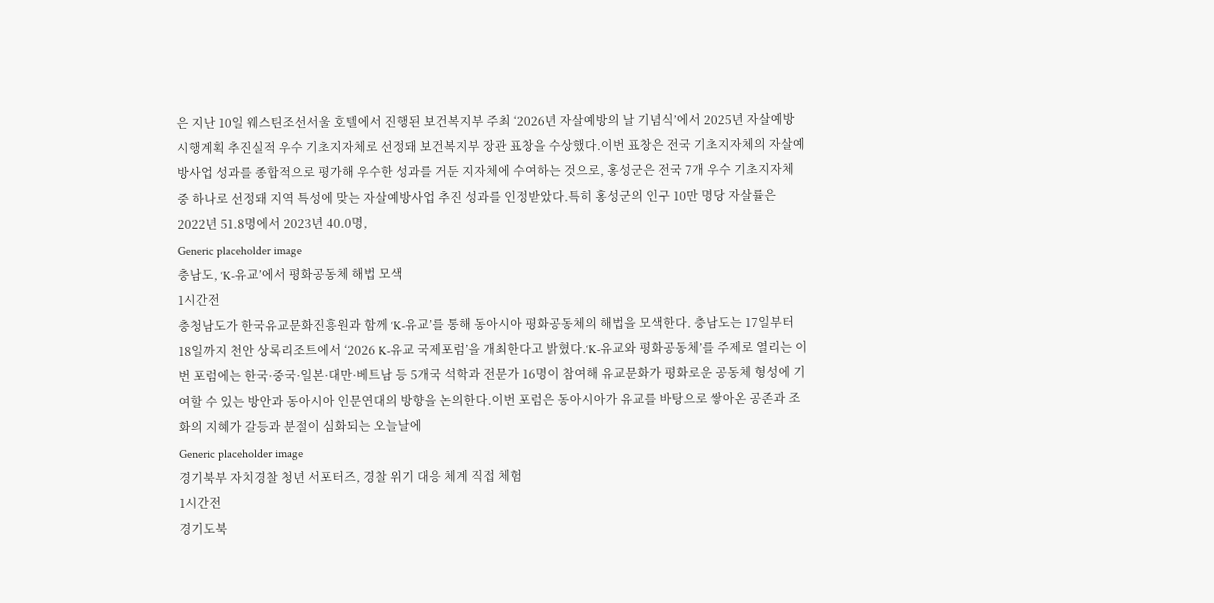은 지난 10일 웨스틴조선서울 호텔에서 진행된 보건복지부 주최 ‘2026년 자살예방의 날 기념식’에서 2025년 자살예방시행계획 추진실적 우수 기초지자체로 선정돼 보건복지부 장관 표창을 수상했다.이번 표창은 전국 기초지자체의 자살예방사업 성과를 종합적으로 평가해 우수한 성과를 거둔 지자체에 수여하는 것으로, 홍성군은 전국 7개 우수 기초지자체 중 하나로 선정돼 지역 특성에 맞는 자살예방사업 추진 성과를 인정받았다.특히 홍성군의 인구 10만 명당 자살률은 2022년 51.8명에서 2023년 40.0명,
Generic placeholder image
충남도, ‘K-유교’에서 평화공동체 해법 모색
1시간전
충청남도가 한국유교문화진흥원과 함께 ‘K-유교’를 통해 동아시아 평화공동체의 해법을 모색한다. 충남도는 17일부터 18일까지 천안 상록리조트에서 ‘2026 K-유교 국제포럼’을 개최한다고 밝혔다.‘K-유교와 평화공동체’를 주제로 열리는 이번 포럼에는 한국·중국·일본·대만·베트남 등 5개국 석학과 전문가 16명이 참여해 유교문화가 평화로운 공동체 형성에 기여할 수 있는 방안과 동아시아 인문연대의 방향을 논의한다.이번 포럼은 동아시아가 유교를 바탕으로 쌓아온 공존과 조화의 지혜가 갈등과 분절이 심화되는 오늘날에
Generic placeholder image
경기북부 자치경찰 청년 서포터즈, 경찰 위기 대응 체계 직접 체험
1시간전
경기도북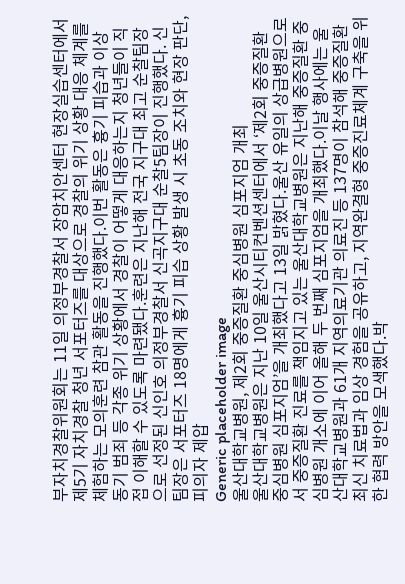부자치경찰위원회는 11일 의정부경찰서 장암치안센터 현장실습센터에서 제5기 자치경찰 청년 서포터즈를 대상으로 경찰의 위기 상황 대응 체계를 체험하는 모의훈련 참관 활동을 진행했다.이번 활동은 흉기 피습과 이상 동기 범죄 등 각종 위기 상황에서 경찰이 어떻게 대응하는지 청년들이 직접 이해할 수 있도록 마련됐다.훈련은 지난해 전국 지구대 최고 순찰팀장으로 선정된 신인호 의정부경찰서 신곡지구대 순찰5팀장이 진행했다. 신 팀장은 서포터즈 18명에게 흉기 피습 상황 발생 시 초동 조치와 현장 판단, 피의자 제압
Generic placeholder image
울산대학교병원, 제2회 중증질환 중심병원 심포지엄 개최
울산대학교병원은 지난 10일 울산시티컨벤션센터에서 ‘제2회 중증질환 중심병원 심포지엄’을 개최했다고 13일 밝혔다.울산 유일의 상급병원으로서 중증질환 진료를 책임지고 있는 울산대학교병원은 지난해 중증질환 중심병원 개소에 이어 올해 두 번째 심포지엄을 개최했다.이날 행사에는 울산대학교병원과 61개 지역의료기관 의료진 등 137명이 참석해 중증질환 최신 치료법과 임상 경험을 공유하고, 지역완결형 중증진료체계 구축을 위한 협력 방안을 모색했다.박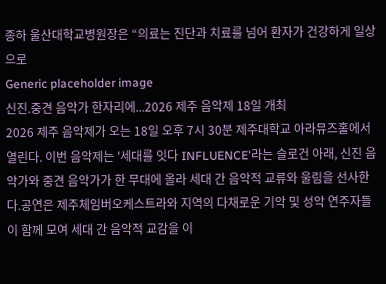종하 울산대학교병원장은 “의료는 진단과 치료를 넘어 환자가 건강하게 일상으로
Generic placeholder image
신진.중견 음악가 한자리에...2026 제주 음악제 18일 개최
2026 제주 음악제가 오는 18일 오후 7시 30분 제주대학교 아라뮤즈홀에서 열린다. 이번 음악제는 '세대를 잇다 INFLUENCE'라는 슬로건 아래, 신진 음악가와 중견 음악가가 한 무대에 올라 세대 간 음악적 교류와 울림을 선사한다.공연은 제주체임버오케스트라와 지역의 다채로운 기악 및 성악 연주자들이 함께 모여 세대 간 음악적 교감을 이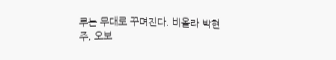루는 무대로 꾸며진다. 비올라 박현주, 오보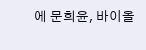에 문희윤, 바이올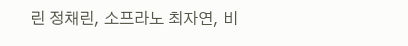린 정채린, 소프라노 최자연, 비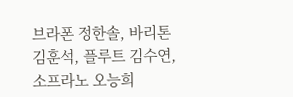브라폰 정한솔, 바리톤 김훈석, 플루트 김수연, 소프라노 오능희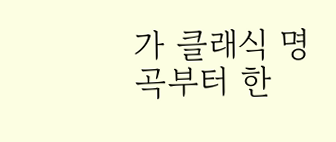가 클래식 명곡부터 한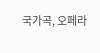국가곡, 오페라